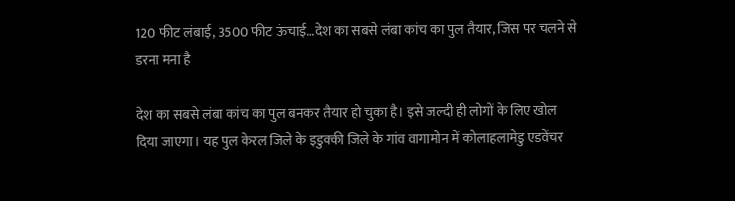120 फीट लंबाई, 3500 फीट ऊंचाई…देश का सबसे लंबा कांच का पुल तैयार, जिस पर चलने से डरना मना है

देश का सबसे लंबा कांच का पुल बनकर तैयार हो चुका है। इसे जल्दी ही लोगों के लिए खोल दिया जाएगा। यह पुल केरल जिले के इडुक्की जिले के गांव वागामोन में कोलाहलामेडु एडवेंचर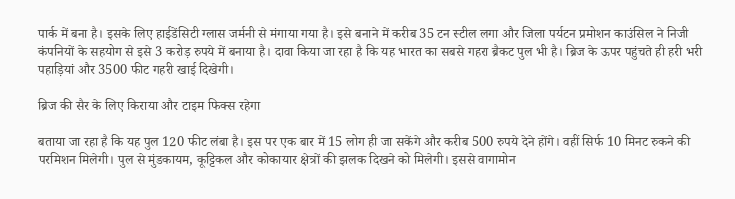पार्क में बना है। इसके लिए हाईडेंसिटी ग्लास जर्मनी से मंगाया गया है। इसे बनाने में करीब 35 टन स्टील लगा और जिला पर्यटन प्रमोशन काउंसिल ने निजी कंपनियों के सहयोग से इसे 3 करोड़ रुपये में बनाया है। दावा किया जा रहा है कि यह भारत का सबसे गहरा ब्रैकट पुल भी है। ब्रिज के ऊपर पहुंचते ही हरी भरी पहाड़ियां और 3500 फीट गहरी खाई दिखेगी।

ब्रिज की सैर के लिए किराया और टाइम फिक्स रहेगा

बताया जा रहा है कि यह पुल 120 फीट लंबा है। इस पर एक बार में 15 लोग ही जा सकेंगे और करीब 500 रुपये देने होंगे। वहीं सिर्फ 10 मिनट रुकने की परमिशन मिलेगी। पुल से मुंडकायम, कूट्टिकल और कोकायार क्षेत्रों की झलक दिखने को मिलेगी। इससे वागामोन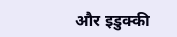और इडुक्की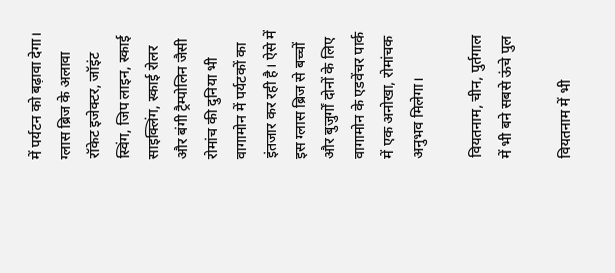में पर्यटन को बढ़ावा देगा। ग्लास ब्रिज के अलावा रॉकेट इजेक्टर, जॉइंट स्विंग, जिप लाइन, स्काई साइक्लिंग, स्काई रोलर और बंगी ट्रैम्पोलिन जैसी रोमांच की दुनिया भी वागामोन में पर्यटकों का इंतजार कर रही है। ऐसे में इस ग्लास ब्रिज से बच्चों और बुजुर्गों दोनों के लिए वागामोन के एडवेंचर पार्क में एक अनोखा, रोमांचक अनुभव मिलेगा।

वियतनाम, चीन, पुर्तगाल में भी बने सबसे ऊंचे पुल

वियतनाम में भी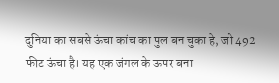दुनिया का सबसे ऊंचा कांच का पुल बन चुका हे, जो 492 फीट ऊंचा है। यह एक जंगल के ऊपर बना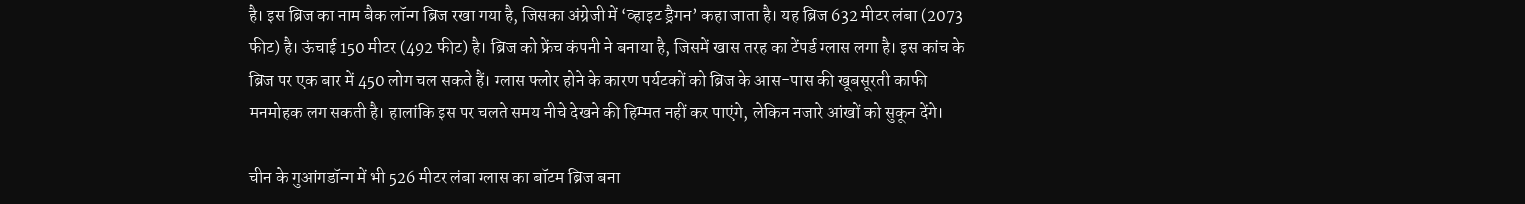है। इस ब्रिज का नाम बैक लॉन्ग ब्रिज रखा गया है, जिसका अंग्रेजी में ‘व्हाइट ड्रैगन’ कहा जाता है। यह ब्रिज 632 मीटर लंबा (2073 फीट) है। ऊंचाई 150 मीटर (492 फीट) है। ब्रिज को फ्रेंच कंपनी ने बनाया है, जिसमें खास तरह का टेंपर्ड ग्लास लगा है। इस कांच के ब्रिज पर एक बार में 450 लोग चल सकते हैं। ग्लास फ्लोर होने के कारण पर्यटकों को ब्रिज के आस-पास की खूबसूरती काफी मनमोहक लग सकती है। हालांकि इस पर चलते समय नीचे देखने की हिम्मत नहीं कर पाएंगे, लेकिन नजारे आंखों को सुकून देंगे।

चीन के गुआंगडॉन्ग में भी 526 मीटर लंबा ग्लास का बॉटम ब्रिज बना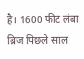है। 1600 फीट लंबा ब्रिज पिछले साल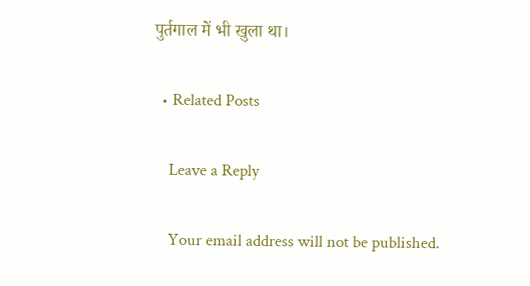पुर्तगाल में भी खुला था।

  • Related Posts

    Leave a Reply

    Your email address will not be published.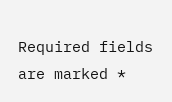Required fields are marked *